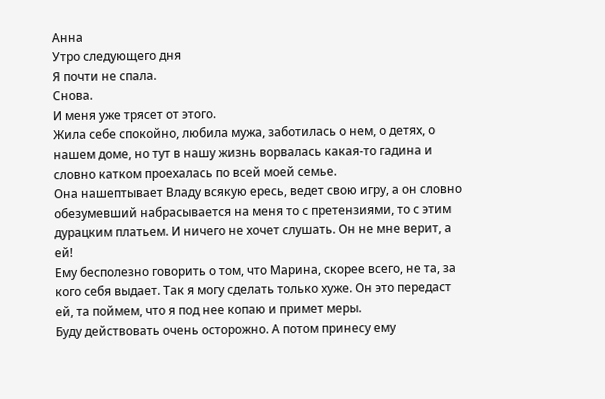Анна
Утро следующего дня
Я почти не спала.
Снова.
И меня уже трясет от этого.
Жила себе спокойно, любила мужа, заботилась о нем, о детях, о нашем доме, но тут в нашу жизнь ворвалась какая-то гадина и словно катком проехалась по всей моей семье.
Она нашептывает Владу всякую ересь, ведет свою игру, а он словно обезумевший набрасывается на меня то с претензиями, то с этим дурацким платьем. И ничего не хочет слушать. Он не мне верит, а ей!
Ему бесполезно говорить о том, что Марина, скорее всего, не та, за кого себя выдает. Так я могу сделать только хуже. Он это передаст ей, та поймем, что я под нее копаю и примет меры.
Буду действовать очень осторожно. А потом принесу ему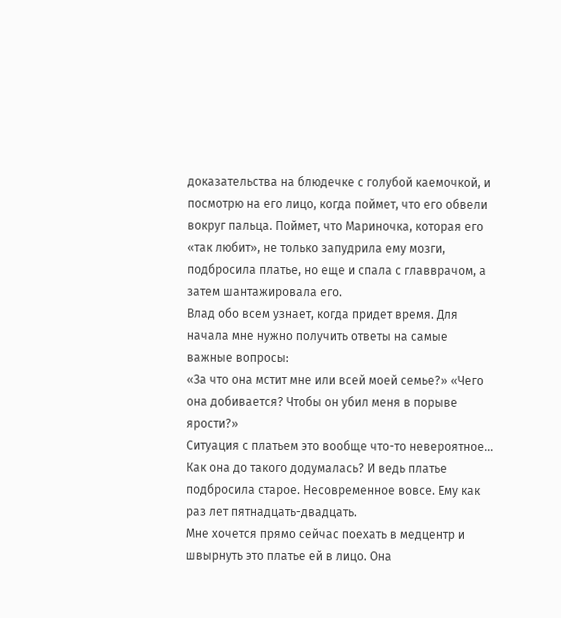доказательства на блюдечке с голубой каемочкой, и посмотрю на его лицо, когда поймет, что его обвели вокруг пальца. Поймет, что Мариночка, которая его «так любит», не только запудрила ему мозги, подбросила платье, но еще и спала с главврачом, а затем шантажировала его.
Влад обо всем узнает, когда придет время. Для начала мне нужно получить ответы на самые важные вопросы:
«За что она мстит мне или всей моей семье?» «Чего она добивается? Чтобы он убил меня в порыве ярости?»
Ситуация с платьем это вообще что-то невероятное… Как она до такого додумалась? И ведь платье подбросила старое. Несовременное вовсе. Ему как раз лет пятнадцать-двадцать.
Мне хочется прямо сейчас поехать в медцентр и швырнуть это платье ей в лицо. Она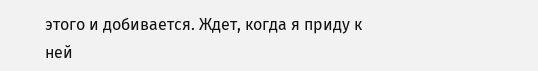этого и добивается. Ждет, когда я приду к ней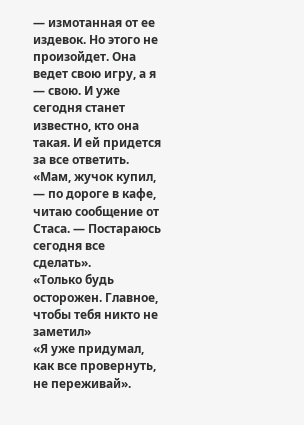— измотанная от ее издевок. Но этого не произойдет. Она ведет свою игру, а я — свою. И уже сегодня станет известно, кто она такая. И ей придется за все ответить.
«Мам, жучок купил, — по дороге в кафе, читаю сообщение от Стаса. — Постараюсь сегодня все сделать».
«Только будь осторожен. Главное, чтобы тебя никто не заметил»
«Я уже придумал, как все провернуть, не переживай».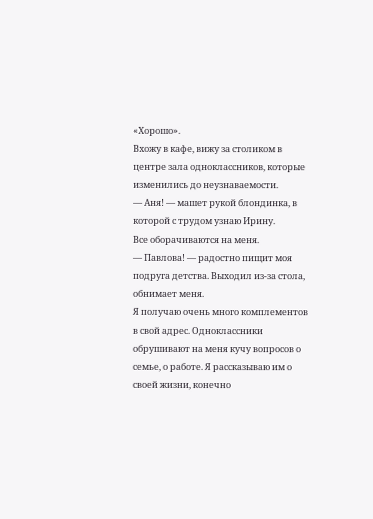«Хорошо».
Вхожу в кафе, вижу за столиком в центре зала одноклассников, которые изменились до неузнаваемости.
— Аня! — машет рукой блондинка, в которой с трудом узнаю Ирину.
Все оборачиваются на меня.
— Павлова! — радостно пищит моя подруга детства. Выходил из-за стола, обнимает меня.
Я получаю очень много комплементов в свой адрес. Одноклассники обрушивают на меня кучу вопросов о семье, о работе. Я рассказываю им о своей жизни, конечно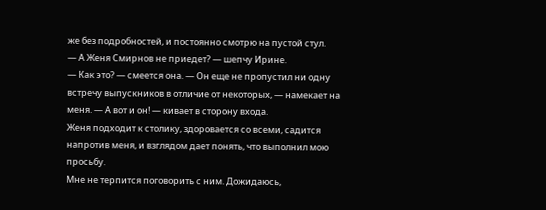же без подробностей, и постоянно смотрю на пустой стул.
— А Женя Смирнов не приедет? — шепчу Ирине.
— Как это? — смеется она. — Он еще не пропустил ни одну встречу выпускников в отличие от некоторых, — намекает на меня. — А вот и он! — кивает в сторону входа.
Женя подходит к столику, здоровается со всеми, садится напротив меня, и взглядом дает понять, что выполнил мою просьбу.
Мне не терпится поговорить с ним. Дожидаюсь,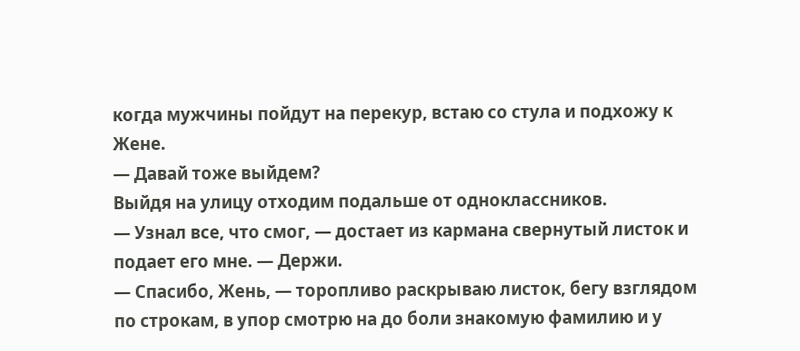когда мужчины пойдут на перекур, встаю со стула и подхожу к Жене.
— Давай тоже выйдем?
Выйдя на улицу отходим подальше от одноклассников.
— Узнал все, что смог, — достает из кармана свернутый листок и подает его мне. — Держи.
— Спасибо, Жень, — торопливо раскрываю листок, бегу взглядом по строкам, в упор смотрю на до боли знакомую фамилию и у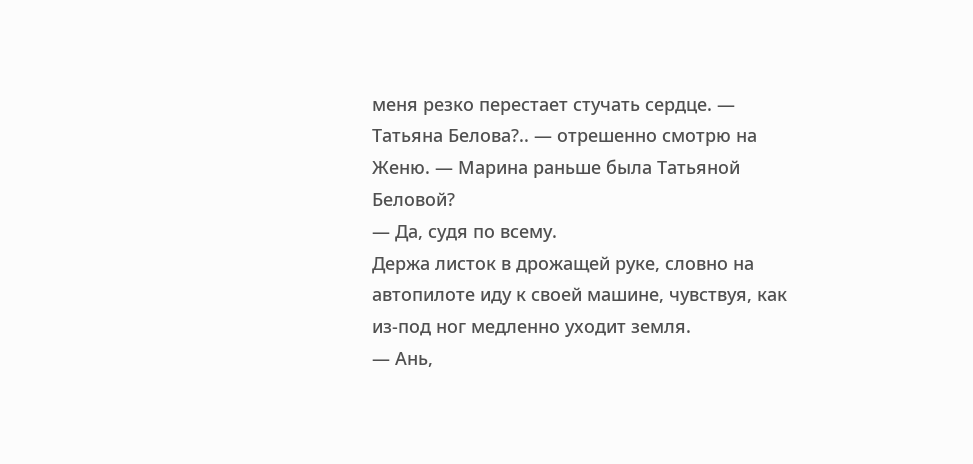меня резко перестает стучать сердце. — Татьяна Белова?.. — отрешенно смотрю на Женю. — Марина раньше была Татьяной Беловой?
— Да, судя по всему.
Держа листок в дрожащей руке, словно на автопилоте иду к своей машине, чувствуя, как из-под ног медленно уходит земля.
— Ань,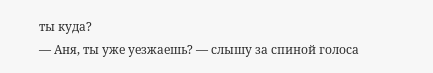ты куда?
— Аня, ты уже уезжаешь? — слышу за спиной голоса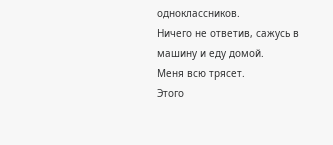одноклассников.
Ничего не ответив, сажусь в машину и еду домой.
Меня всю трясет.
Этого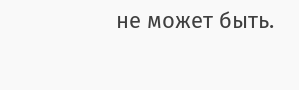не может быть.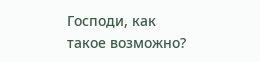Господи, как такое возможно?